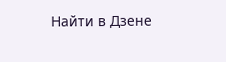Найти в Дзене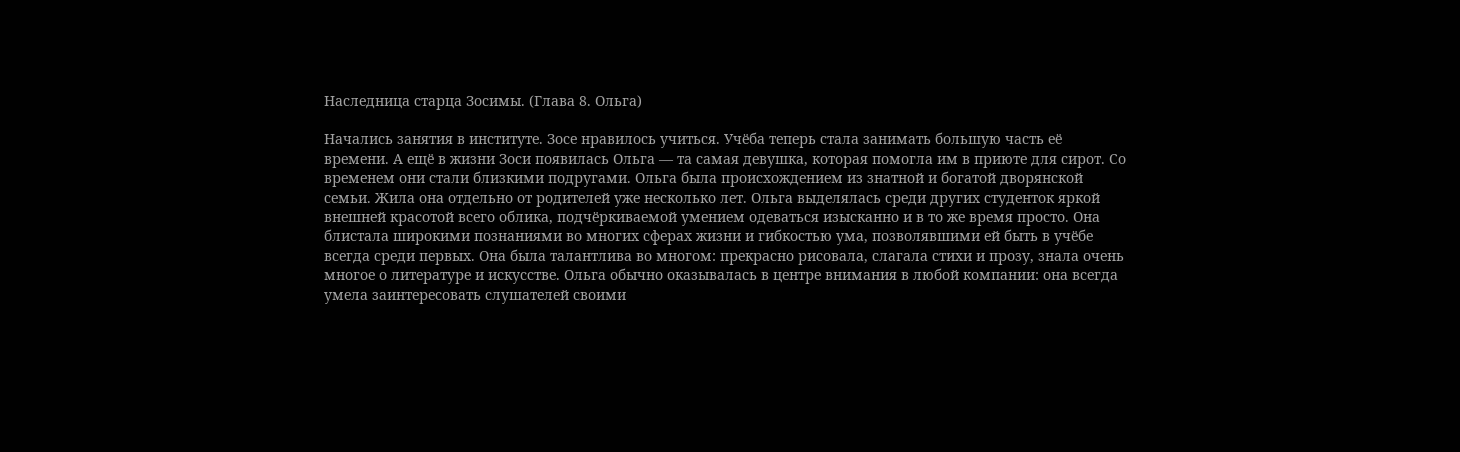Наследница старца Зосимы. (Глава 8. Ольга)

Начались занятия в институте. Зосе нравилось учиться. Учёба теперь стала занимать большую часть её времени. А ещё в жизни Зоси появилась Ольга — та самая девушка, которая помогла им в приюте для сирот. Со временем они стали близкими подругами. Ольга была происхождением из знатной и богатой дворянской семьи. Жила она отдельно от родителей уже несколько лет. Ольга выделялась среди других студенток яркой внешней красотой всего облика, подчёркиваемой умением одеваться изысканно и в то же время просто. Она блистала широкими познаниями во многих сферах жизни и гибкостью ума, позволявшими ей быть в учёбе всегда среди первых. Она была талантлива во многом: прекрасно рисовала, слагала стихи и прозу, знала очень многое о литературе и искусстве. Ольга обычно оказывалась в центре внимания в любой компании: она всегда умела заинтересовать слушателей своими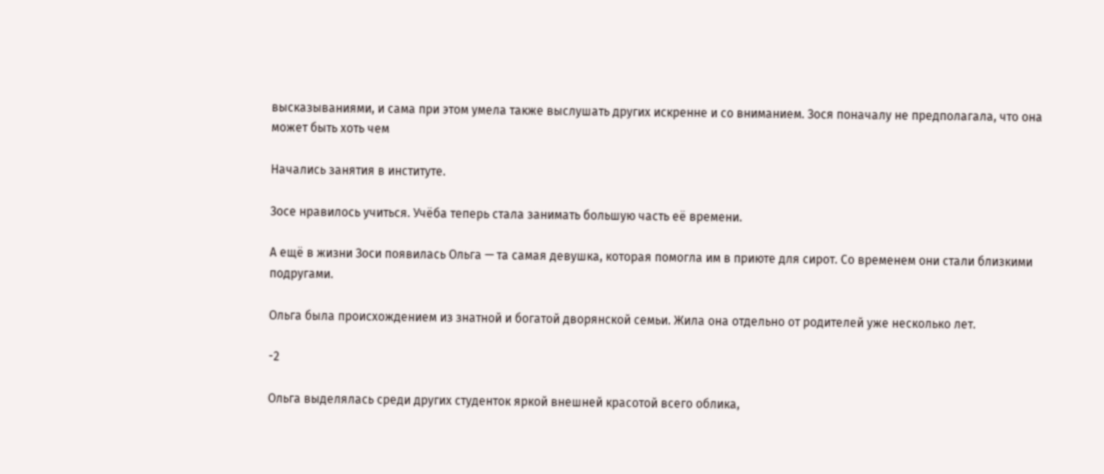высказываниями, и сама при этом умела также выслушать других искренне и со вниманием. Зося поначалу не предполагала, что она может быть хоть чем

Начались занятия в институте.

Зосе нравилось учиться. Учёба теперь стала занимать большую часть её времени.

А ещё в жизни Зоси появилась Ольга — та самая девушка, которая помогла им в приюте для сирот. Со временем они стали близкими подругами.

Ольга была происхождением из знатной и богатой дворянской семьи. Жила она отдельно от родителей уже несколько лет.

-2

Ольга выделялась среди других студенток яркой внешней красотой всего облика,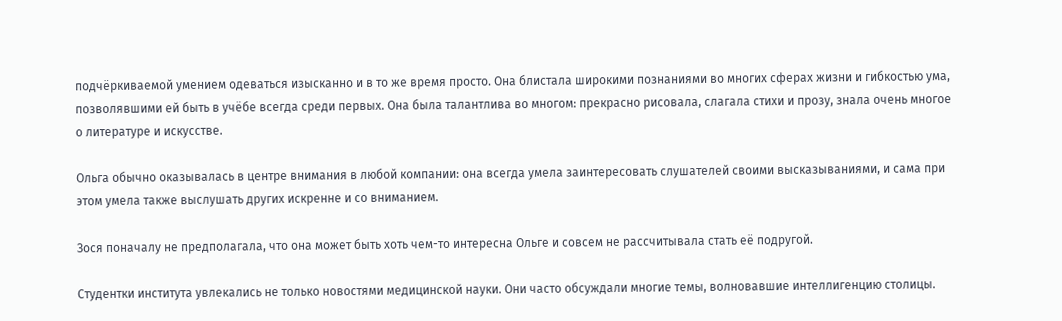подчёркиваемой умением одеваться изысканно и в то же время просто. Она блистала широкими познаниями во многих сферах жизни и гибкостью ума, позволявшими ей быть в учёбе всегда среди первых. Она была талантлива во многом: прекрасно рисовала, слагала стихи и прозу, знала очень многое о литературе и искусстве.

Ольга обычно оказывалась в центре внимания в любой компании: она всегда умела заинтересовать слушателей своими высказываниями, и сама при этом умела также выслушать других искренне и со вниманием.

Зося поначалу не предполагала, что она может быть хоть чем-то интересна Ольге и совсем не рассчитывала стать её подругой.

Студентки института увлекались не только новостями медицинской науки. Они часто обсуждали многие темы, волновавшие интеллигенцию столицы.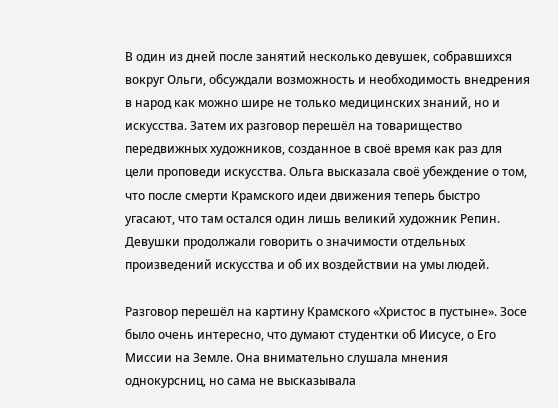В один из дней после занятий несколько девушек, собравшихся вокруг Ольги, обсуждали возможность и необходимость внедрения в народ как можно шире не только медицинских знаний, но и искусства. Затем их разговор перешёл на товарищество передвижных художников, созданное в своё время как раз для цели проповеди искусства. Ольга высказала своё убеждение о том, что после смерти Крамского идеи движения теперь быстро угасают, что там остался один лишь великий художник Репин. Девушки продолжали говорить о значимости отдельных произведений искусства и об их воздействии на умы людей.

Разговор перешёл на картину Крамского «Христос в пустыне». Зосе было очень интересно, что думают студентки об Иисусе, о Его Миссии на Земле. Она внимательно слушала мнения однокурсниц, но сама не высказывала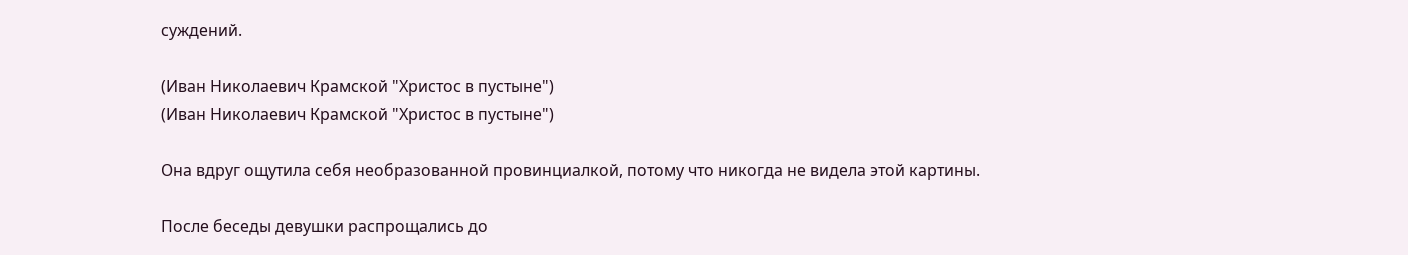суждений.

(Иван Николаевич Крамской "Христос в пустыне")
(Иван Николаевич Крамской "Христос в пустыне")

Она вдруг ощутила себя необразованной провинциалкой, потому что никогда не видела этой картины.

После беседы девушки распрощались до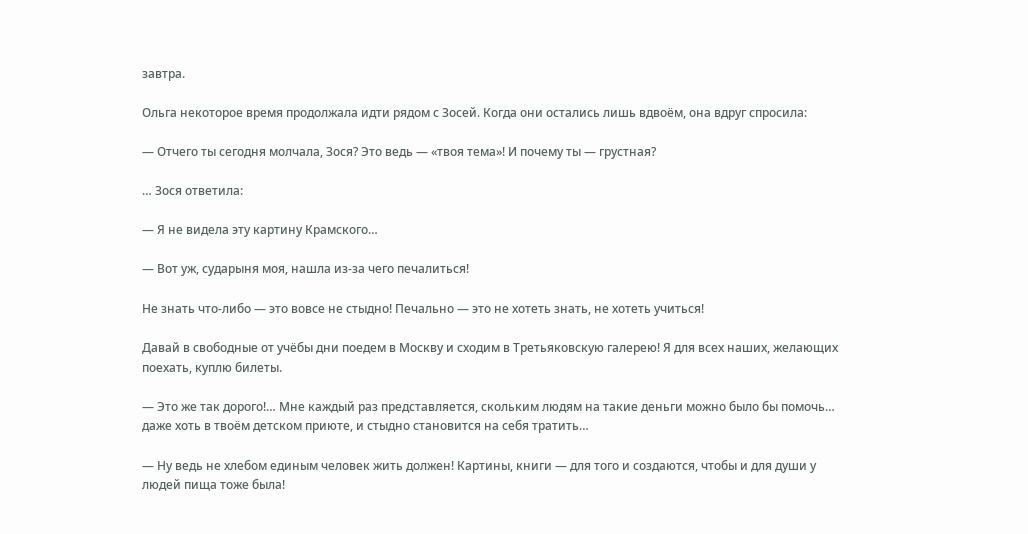завтра.

Ольга некоторое время продолжала идти рядом с Зосей. Когда они остались лишь вдвоём, она вдруг спросила:

— Отчего ты сегодня молчала, Зося? Это ведь — «твоя тема»! И почему ты — грустная?

… Зося ответила:

— Я не видела эту картину Крамского…

— Вот уж, сударыня моя, нашла из-за чего печалиться!

Не знать что-либо — это вовсе не стыдно! Печально — это не хотеть знать, не хотеть учиться!

Давай в свободные от учёбы дни поедем в Москву и сходим в Третьяковскую галерею! Я для всех наших, желающих поехать, куплю билеты.

— Это же так дорого!… Мне каждый раз представляется, скольким людям на такие деньги можно было бы помочь… даже хоть в твоём детском приюте, и стыдно становится на себя тратить…

— Ну ведь не хлебом единым человек жить должен! Картины, книги — для того и создаются, чтобы и для души у людей пища тоже была!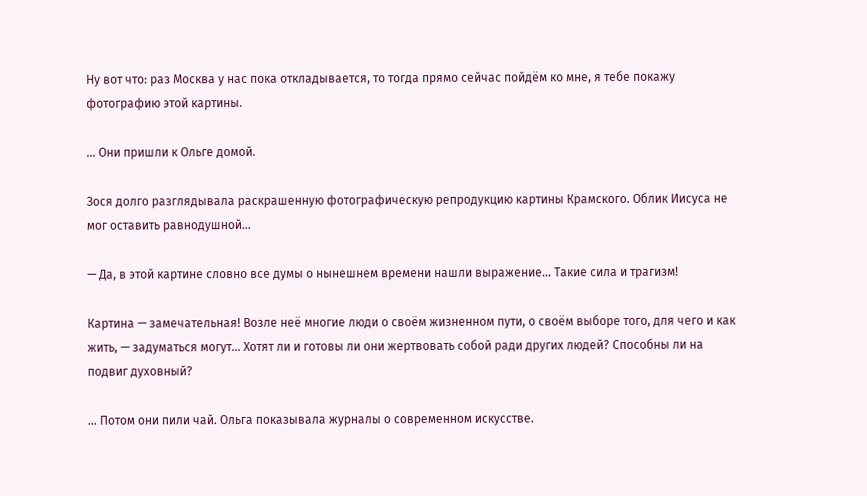Ну вот что: раз Москва у нас пока откладывается, то тогда прямо сейчас пойдём ко мне, я тебе покажу фотографию этой картины.

… Они пришли к Ольге домой.

Зося долго разглядывала раскрашенную фотографическую репродукцию картины Крамского. Облик Иисуса не мог оставить равнодушной…

— Да, в этой картине словно все думы о нынешнем времени нашли выражение… Такие сила и трагизм!

Картина — замечательная! Возле неё многие люди о своём жизненном пути, о своём выборе того, для чего и как жить, — задуматься могут… Хотят ли и готовы ли они жертвовать собой ради других людей? Способны ли на подвиг духовный?

… Потом они пили чай. Ольга показывала журналы о современном искусстве.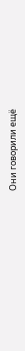Они говорили ещё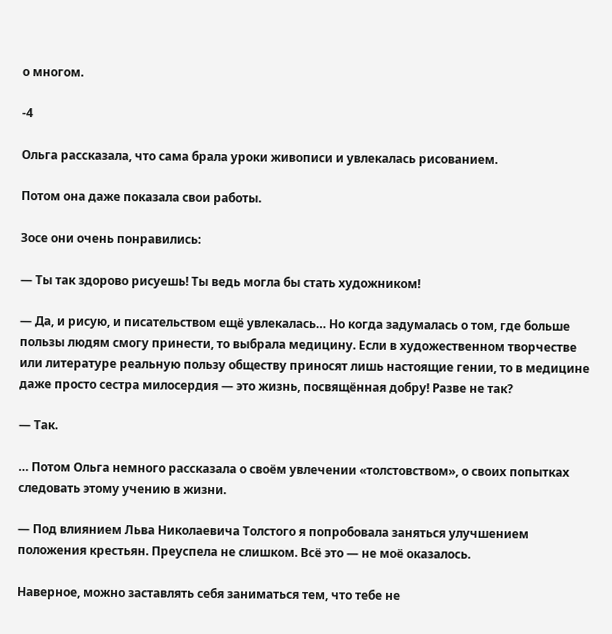о многом.

-4

Ольга рассказала, что сама брала уроки живописи и увлекалась рисованием.

Потом она даже показала свои работы.

Зосе они очень понравились:

— Ты так здорово рисуешь! Ты ведь могла бы стать художником!

— Да, и рисую, и писательством ещё увлекалась… Но когда задумалась о том, где больше пользы людям смогу принести, то выбрала медицину. Если в художественном творчестве или литературе реальную пользу обществу приносят лишь настоящие гении, то в медицине даже просто сестра милосердия — это жизнь, посвящённая добру! Разве не так?

— Так.

… Потом Ольга немного рассказала о своём увлечении «толстовством», о своих попытках следовать этому учению в жизни.

— Под влиянием Льва Николаевича Толстого я попробовала заняться улучшением положения крестьян. Преуспела не слишком. Всё это — не моё оказалось.

Наверное, можно заставлять себя заниматься тем, что тебе не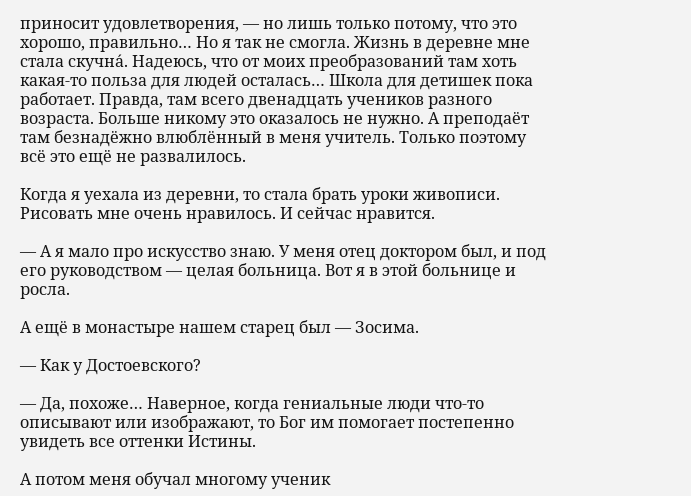приносит удовлетворения, — но лишь только потому, что это хорошо, правильно… Но я так не смогла. Жизнь в деревне мне стала скучна́. Надеюсь, что от моих преобразований там хоть какая-то польза для людей осталась… Школа для детишек пока работает. Правда, там всего двенадцать учеников разного возраста. Больше никому это оказалось не нужно. А преподаёт там безнадёжно влюблённый в меня учитель. Только поэтому всё это ещё не развалилось.

Когда я уехала из деревни, то стала брать уроки живописи. Рисовать мне очень нравилось. И сейчас нравится.

— А я мало про искусство знаю. У меня отец доктором был, и под его руководством — целая больница. Вот я в этой больнице и росла.

А ещё в монастыре нашем старец был — Зосима.

— Как у Достоевского?

— Да, похоже… Наверное, когда гениальные люди что-то описывают или изображают, то Бог им помогает постепенно увидеть все оттенки Истины.

А потом меня обучал многому ученик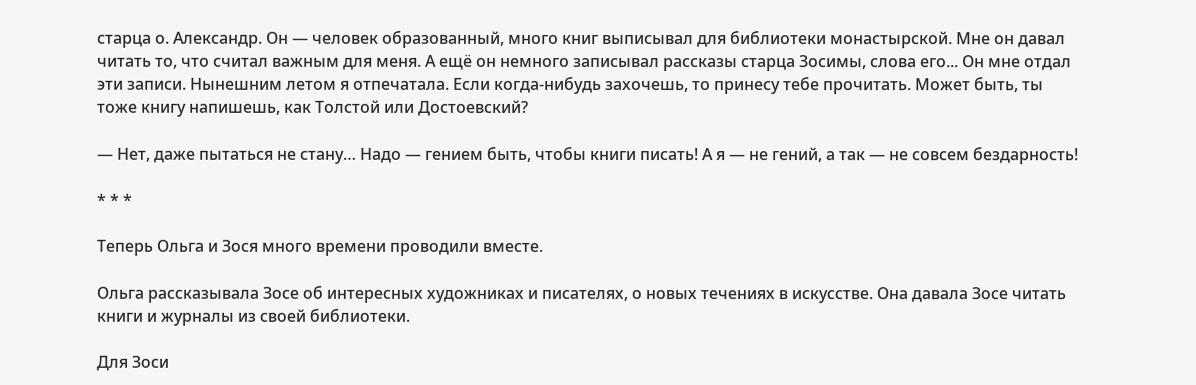старца о. Александр. Он — человек образованный, много книг выписывал для библиотеки монастырской. Мне он давал читать то, что считал важным для меня. А ещё он немного записывал рассказы старца Зосимы, слова его... Он мне отдал эти записи. Нынешним летом я отпечатала. Если когда-нибудь захочешь, то принесу тебе прочитать. Может быть, ты тоже книгу напишешь, как Толстой или Достоевский?

— Нет, даже пытаться не стану… Надо — гением быть, чтобы книги писать! А я — не гений, а так — не совсем бездарность!

* * *

Теперь Ольга и Зося много времени проводили вместе.

Ольга рассказывала Зосе об интересных художниках и писателях, о новых течениях в искусстве. Она давала Зосе читать книги и журналы из своей библиотеки.

Для Зоси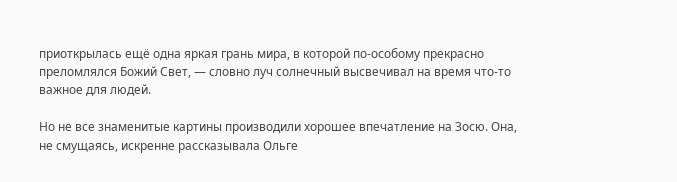приоткрылась ещё одна яркая грань мира, в которой по-особому прекрасно преломлялся Божий Свет, — словно луч солнечный высвечивал на время что-то важное для людей.

Но не все знаменитые картины производили хорошее впечатление на Зосю. Она, не смущаясь, искренне рассказывала Ольге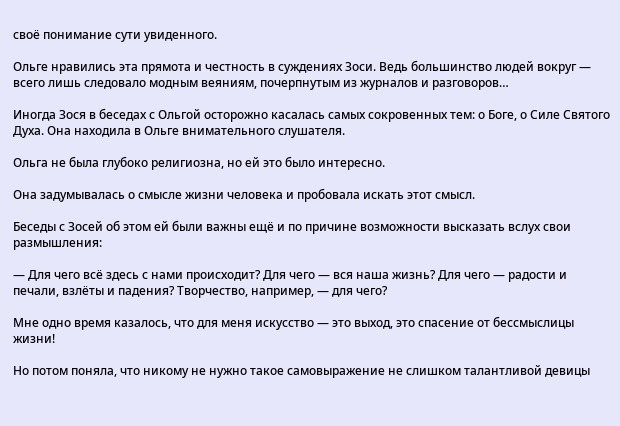своё понимание сути увиденного.

Ольге нравились эта прямота и честность в суждениях Зоси. Ведь большинство людей вокруг — всего лишь следовало модным веяниям, почерпнутым из журналов и разговоров…

Иногда Зося в беседах с Ольгой осторожно касалась самых сокровенных тем: о Боге, о Силе Святого Духа. Она находила в Ольге внимательного слушателя.

Ольга не была глубоко религиозна, но ей это было интересно.

Она задумывалась о смысле жизни человека и пробовала искать этот смысл.

Беседы с Зосей об этом ей были важны ещё и по причине возможности высказать вслух свои размышления:

— Для чего всё здесь с нами происходит? Для чего — вся наша жизнь? Для чего — радости и печали, взлёты и падения? Творчество, например, — для чего?

Мне одно время казалось, что для меня искусство — это выход, это спасение от бессмыслицы жизни!

Но потом поняла, что никому не нужно такое самовыражение не слишком талантливой девицы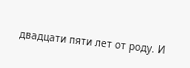двадцати пяти лет от роду. И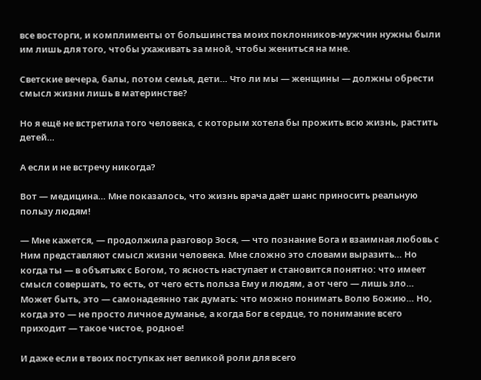все восторги, и комплименты от большинства моих поклонников-мужчин нужны были им лишь для того, чтобы ухаживать за мной, чтобы жениться на мне.

Светские вечера, балы, потом семья, дети… Что ли мы — женщины — должны обрести смысл жизни лишь в материнстве?

Но я ещё не встретила того человека, с которым хотела бы прожить всю жизнь, растить детей…

А если и не встречу никогда?

Вот — медицина… Мне показалось, что жизнь врача даёт шанс приносить реальную пользу людям!

— Мне кажется, — продолжила разговор Зося, — что познание Бога и взаимная любовь с Ним представляют смысл жизни человека. Мне сложно это словами выразить… Но когда ты — в объятьях с Богом, то ясность наступает и становится понятно: что имеет смысл совершать, то есть, от чего есть польза Ему и людям, а от чего — лишь зло… Может быть, это — самонадеянно так думать: что можно понимать Волю Божию… Но, когда это — не просто личное думанье, а когда Бог в сердце, то понимание всего приходит — такое чистое, родное!

И даже если в твоих поступках нет великой роли для всего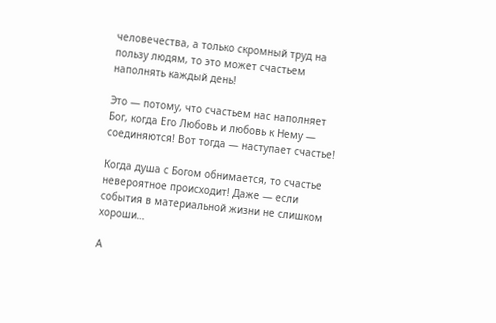человечества, а только скромный труд на пользу людям, то это может счастьем наполнять каждый день!

Это — потому, что счастьем нас наполняет Бог, когда Его Любовь и любовь к Нему — соединяются! Вот тогда — наступает счастье!

Когда душа с Богом обнимается, то счастье невероятное происходит! Даже — если события в материальной жизни не слишком хороши…

А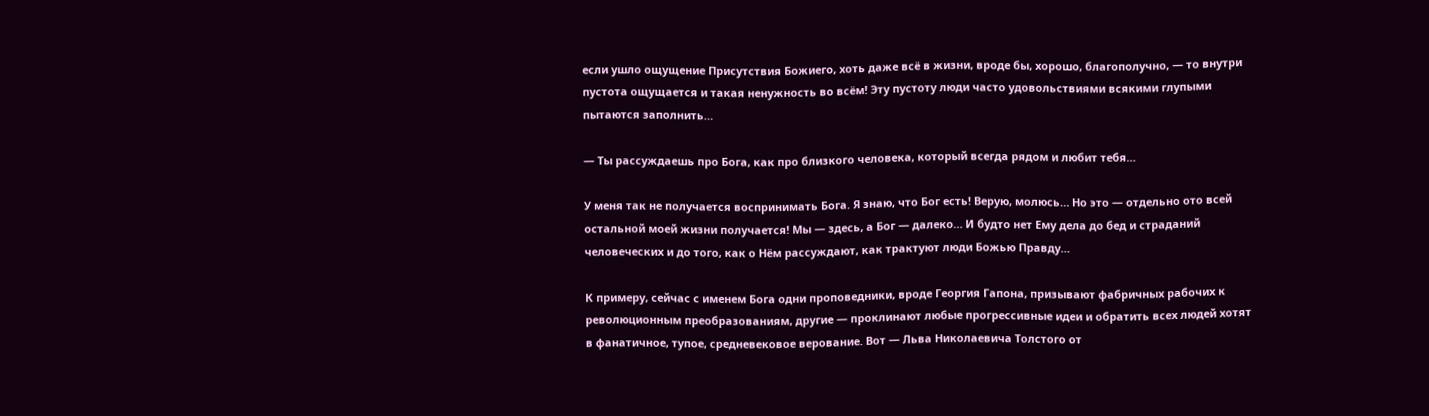если ушло ощущение Присутствия Божиего, хоть даже всё в жизни, вроде бы, хорошо, благополучно, — то внутри пустота ощущается и такая ненужность во всём! Эту пустоту люди часто удовольствиями всякими глупыми пытаются заполнить…

— Ты рассуждаешь про Бога, как про близкого человека, который всегда рядом и любит тебя…

У меня так не получается воспринимать Бога. Я знаю, что Бог есть! Верую, молюсь… Но это — отдельно ото всей остальной моей жизни получается! Мы — здесь, а Бог — далеко… И будто нет Ему дела до бед и страданий человеческих и до того, как о Нём рассуждают, как трактуют люди Божью Правду…

К примеру, сейчас с именем Бога одни проповедники, вроде Георгия Гапона, призывают фабричных рабочих к революционным преобразованиям, другие — проклинают любые прогрессивные идеи и обратить всех людей хотят в фанатичное, тупое, средневековое верование. Вот — Льва Николаевича Толстого от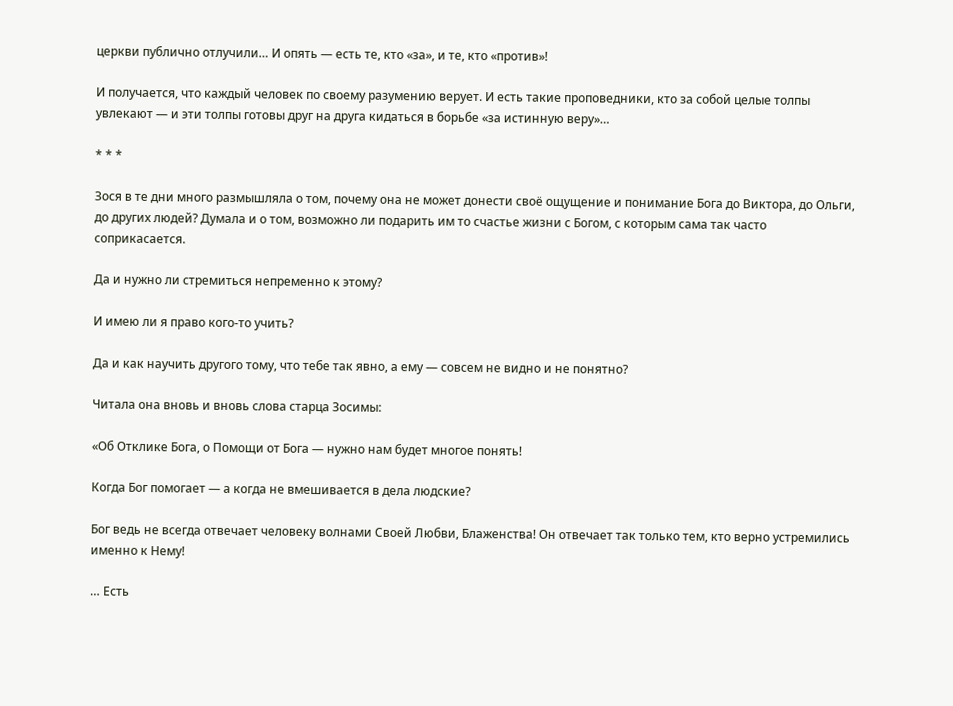церкви публично отлучили… И опять — есть те, кто «за», и те, кто «против»!

И получается, что каждый человек по своему разумению верует. И есть такие проповедники, кто за собой целые толпы увлекают — и эти толпы готовы друг на друга кидаться в борьбе «за истинную веру»…

* * *

Зося в те дни много размышляла о том, почему она не может донести своё ощущение и понимание Бога до Виктора, до Ольги, до других людей? Думала и о том, возможно ли подарить им то счастье жизни с Богом, с которым сама так часто соприкасается.

Да и нужно ли стремиться непременно к этому?

И имею ли я право кого-то учить?

Да и как научить другого тому, что тебе так явно, а ему — совсем не видно и не понятно?

Читала она вновь и вновь слова старца Зосимы:

«Об Отклике Бога, о Помощи от Бога — нужно нам будет многое понять!

Когда Бог помогает — а когда не вмешивается в дела людские?

Бог ведь не всегда отвечает человеку волнами Своей Любви, Блаженства! Он отвечает так только тем, кто верно устремились именно к Нему!

… Есть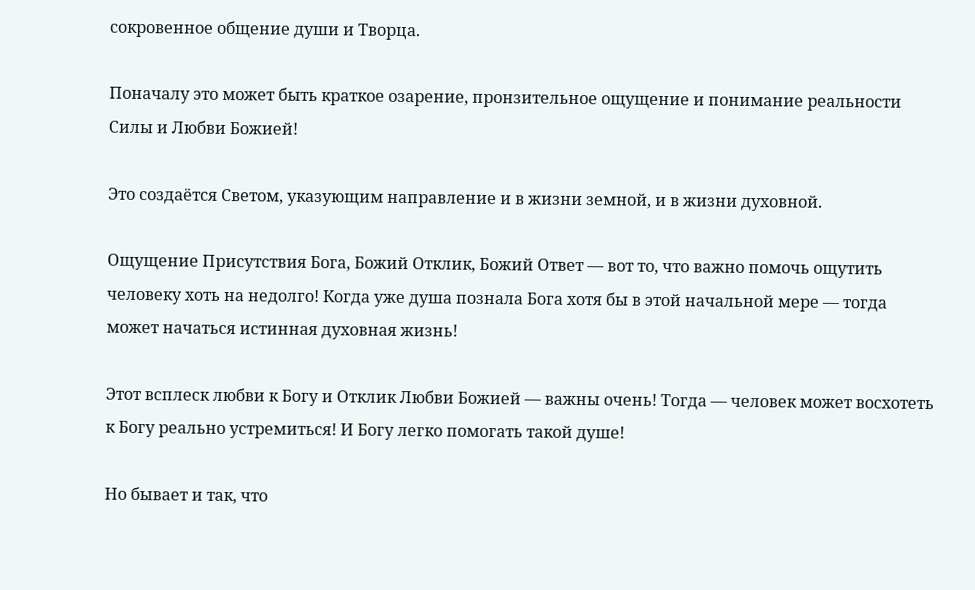сокровенное общение души и Творца.

Поначалу это может быть краткое озарение, пронзительное ощущение и понимание реальности Силы и Любви Божией!

Это создаётся Светом, указующим направление и в жизни земной, и в жизни духовной.

Ощущение Присутствия Бога, Божий Отклик, Божий Ответ — вот то, что важно помочь ощутить человеку хоть на недолго! Когда уже душа познала Бога хотя бы в этой начальной мере — тогда может начаться истинная духовная жизнь!

Этот всплеск любви к Богу и Отклик Любви Божией — важны очень! Тогда — человек может восхотеть к Богу реально устремиться! И Богу легко помогать такой душе!

Но бывает и так, что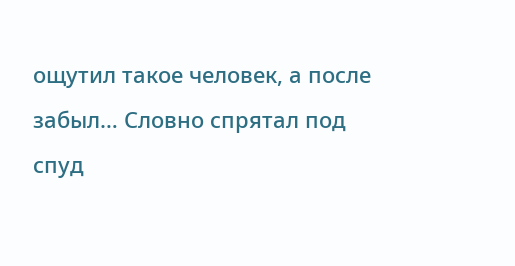ощутил такое человек, а после забыл… Словно спрятал под спуд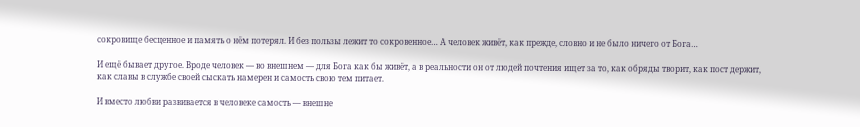сокровище бесценное и память о нём потерял. И без пользы лежит то сокровенное… А человек живёт, как прежде, словно и не было ничего от Бога…

И ещё бывает другое. Вроде человек — во внешнем — для Бога как бы живёт, а в реальности он от людей почтения ищет за то, как обряды творит, как пост держит, как славы в службе своей сыскать намерен и самость свою тем питает.

И вместо любви развивается в человеке самость — внешне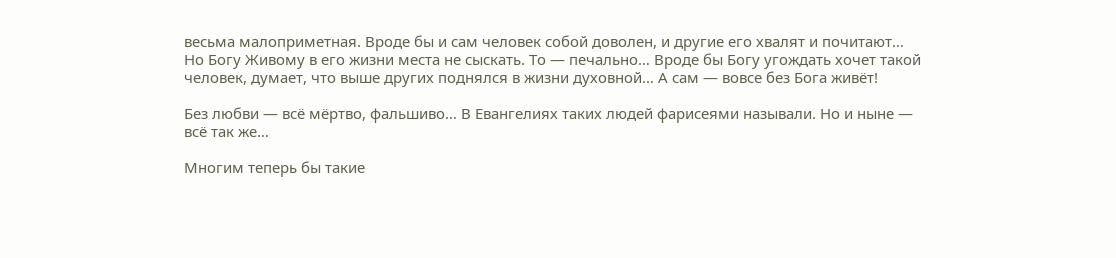весьма малоприметная. Вроде бы и сам человек собой доволен, и другие его хвалят и почитают… Но Богу Живому в его жизни места не сыскать. То — печально… Вроде бы Богу угождать хочет такой человек, думает, что выше других поднялся в жизни духовной… А сам — вовсе без Бога живёт!

Без любви — всё мёртво, фальшиво… В Евангелиях таких людей фарисеями называли. Но и ныне — всё так же…

Многим теперь бы такие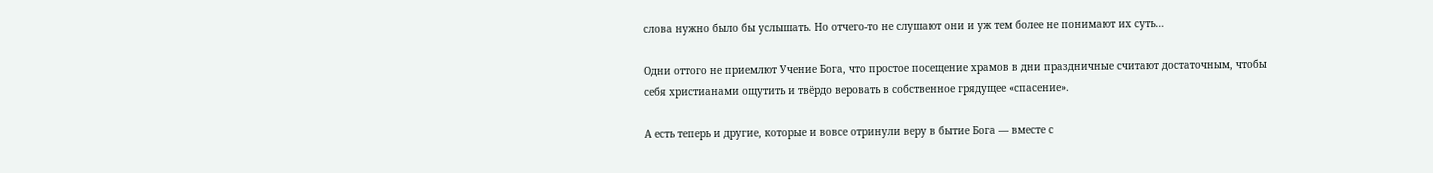слова нужно было бы услышать. Но отчего-то не слушают они и уж тем более не понимают их суть…

Одни оттого не приемлют Учение Бога, что простое посещение храмов в дни праздничные считают достаточным, чтобы себя христианами ощутить и твёрдо веровать в собственное грядущее «спасение».

А есть теперь и другие, которые и вовсе отринули веру в бытие Бога — вместе с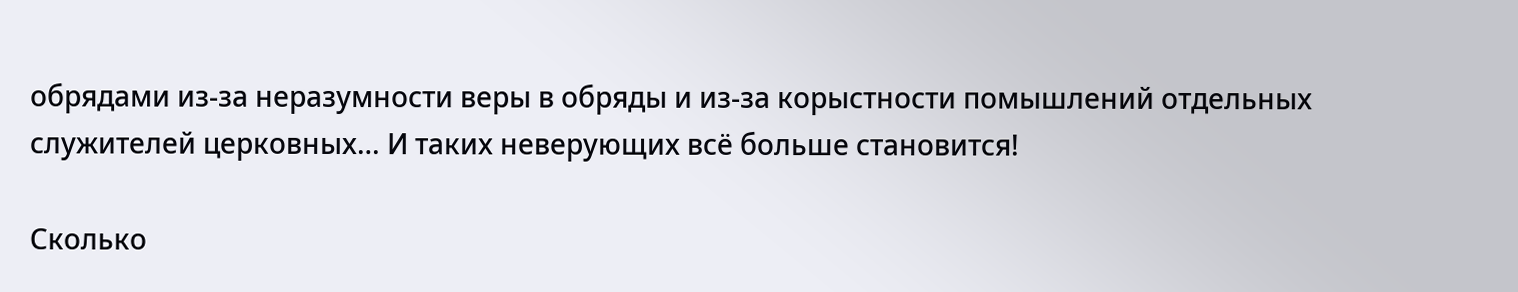обрядами из-за неразумности веры в обряды и из-за корыстности помышлений отдельных служителей церковных… И таких неверующих всё больше становится!

Сколько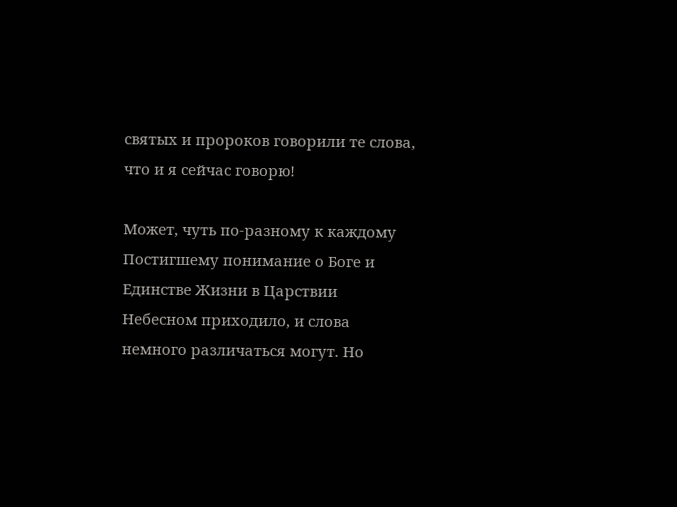святых и пророков говорили те слова, что и я сейчас говорю!

Может, чуть по-разному к каждому Постигшему понимание о Боге и Единстве Жизни в Царствии Небесном приходило, и слова немного различаться могут. Но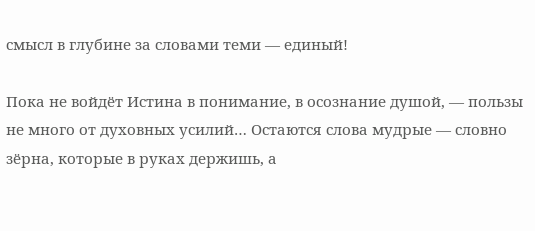смысл в глубине за словами теми — единый!

Пока не войдёт Истина в понимание, в осознание душой, — пользы не много от духовных усилий… Остаются слова мудрые — словно зёрна, которые в руках держишь, а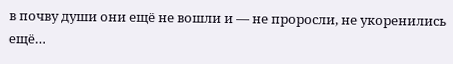в почву души они ещё не вошли и — не проросли, не укоренились ещё…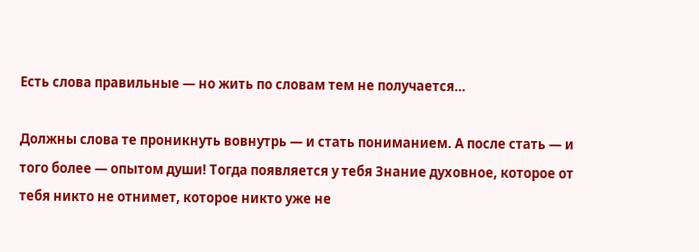Есть слова правильные — но жить по словам тем не получается…

Должны слова те проникнуть вовнутрь — и стать пониманием. А после стать — и того более — опытом души! Тогда появляется у тебя Знание духовное, которое от тебя никто не отнимет, которое никто уже не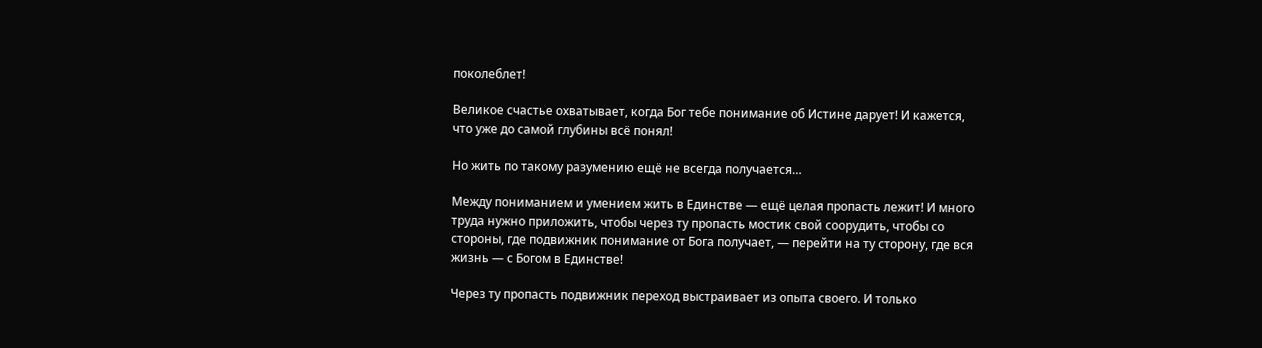поколеблет!

Великое счастье охватывает, когда Бог тебе понимание об Истине дарует! И кажется, что уже до самой глубины всё понял!

Но жить по такому разумению ещё не всегда получается…

Между пониманием и умением жить в Единстве — ещё целая пропасть лежит! И много труда нужно приложить, чтобы через ту пропасть мостик свой соорудить, чтобы со стороны, где подвижник понимание от Бога получает, — перейти на ту сторону, где вся жизнь — с Богом в Единстве!

Через ту пропасть подвижник переход выстраивает из опыта своего. И только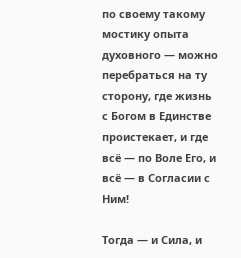по своему такому мостику опыта духовного — можно перебраться на ту сторону, где жизнь с Богом в Единстве проистекает, и где всё — по Воле Его, и всё — в Согласии с Ним!

Тогда — и Сила, и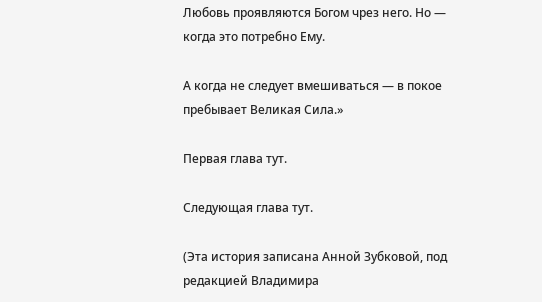Любовь проявляются Богом чрез него. Но — когда это потребно Ему.

А когда не следует вмешиваться — в покое пребывает Великая Сила.»

Первая глава тут.

Следующая глава тут.

(Эта история записана Анной Зубковой, под редакцией Владимира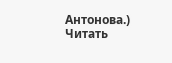Антонова.)
Читать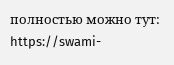полностью можно тут:
https://swami-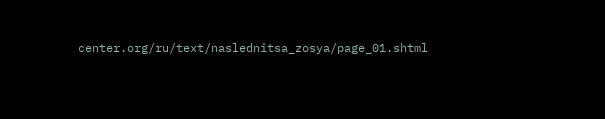center.org/ru/text/naslednitsa_zosya/page_01.shtml